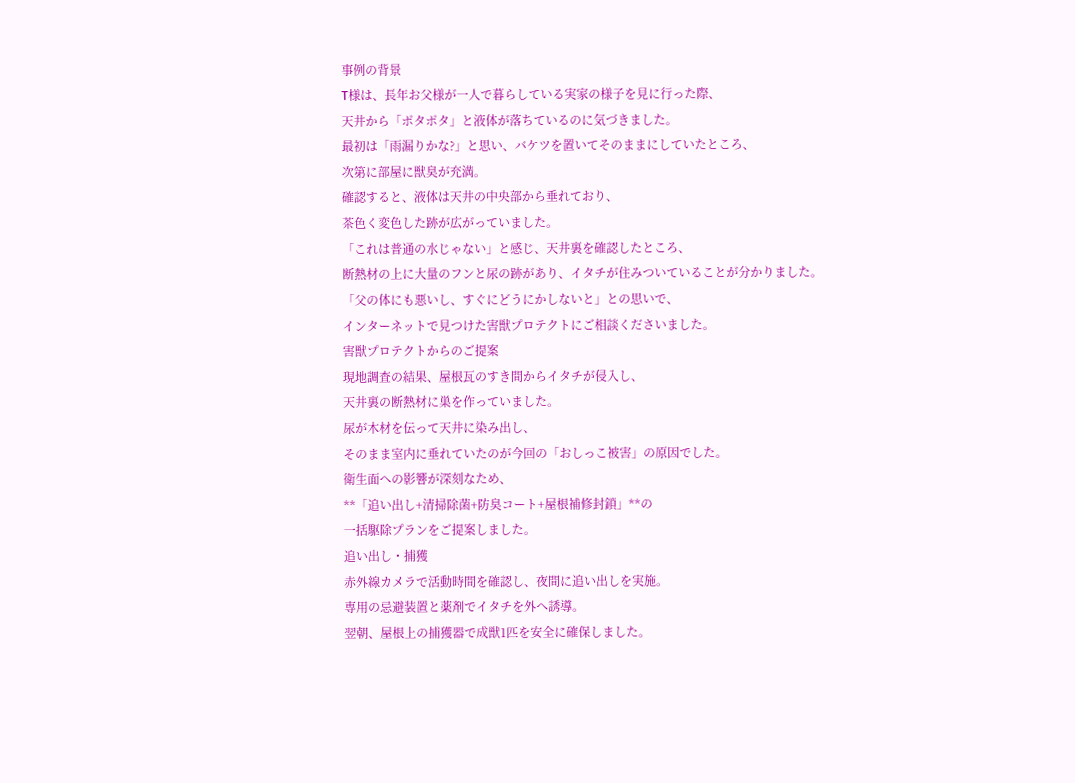事例の背景
T様は、長年お父様が一人で暮らしている実家の様子を見に行った際、
天井から「ポタポタ」と液体が落ちているのに気づきました。
最初は「雨漏りかな?」と思い、バケツを置いてそのままにしていたところ、
次第に部屋に獣臭が充満。
確認すると、液体は天井の中央部から垂れており、
茶色く変色した跡が広がっていました。
「これは普通の水じゃない」と感じ、天井裏を確認したところ、
断熱材の上に大量のフンと尿の跡があり、イタチが住みついていることが分かりました。
「父の体にも悪いし、すぐにどうにかしないと」との思いで、
インターネットで見つけた害獣プロテクトにご相談くださいました。
害獣プロテクトからのご提案
現地調査の結果、屋根瓦のすき間からイタチが侵入し、
天井裏の断熱材に巣を作っていました。
尿が木材を伝って天井に染み出し、
そのまま室内に垂れていたのが今回の「おしっこ被害」の原因でした。
衛生面への影響が深刻なため、
**「追い出し+清掃除菌+防臭コート+屋根補修封鎖」**の
一括駆除プランをご提案しました。
追い出し・捕獲
赤外線カメラで活動時間を確認し、夜間に追い出しを実施。
専用の忌避装置と薬剤でイタチを外へ誘導。
翌朝、屋根上の捕獲器で成獣1匹を安全に確保しました。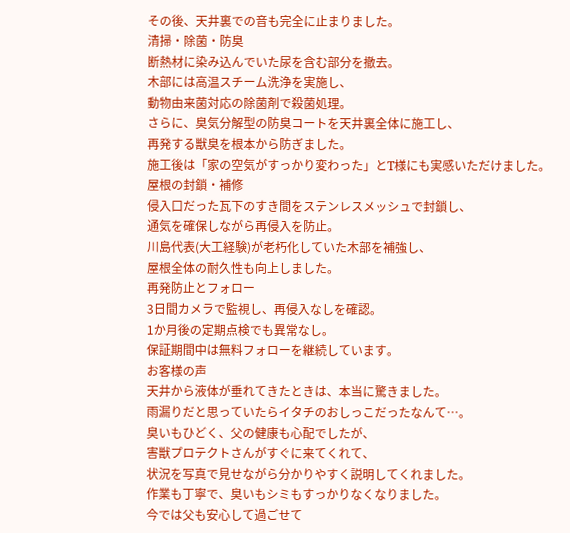その後、天井裏での音も完全に止まりました。
清掃・除菌・防臭
断熱材に染み込んでいた尿を含む部分を撤去。
木部には高温スチーム洗浄を実施し、
動物由来菌対応の除菌剤で殺菌処理。
さらに、臭気分解型の防臭コートを天井裏全体に施工し、
再発する獣臭を根本から防ぎました。
施工後は「家の空気がすっかり変わった」とT様にも実感いただけました。
屋根の封鎖・補修
侵入口だった瓦下のすき間をステンレスメッシュで封鎖し、
通気を確保しながら再侵入を防止。
川島代表(大工経験)が老朽化していた木部を補強し、
屋根全体の耐久性も向上しました。
再発防止とフォロー
3日間カメラで監視し、再侵入なしを確認。
1か月後の定期点検でも異常なし。
保証期間中は無料フォローを継続しています。
お客様の声
天井から液体が垂れてきたときは、本当に驚きました。
雨漏りだと思っていたらイタチのおしっこだったなんて…。
臭いもひどく、父の健康も心配でしたが、
害獣プロテクトさんがすぐに来てくれて、
状況を写真で見せながら分かりやすく説明してくれました。
作業も丁寧で、臭いもシミもすっかりなくなりました。
今では父も安心して過ごせて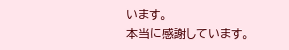います。
本当に感謝しています。